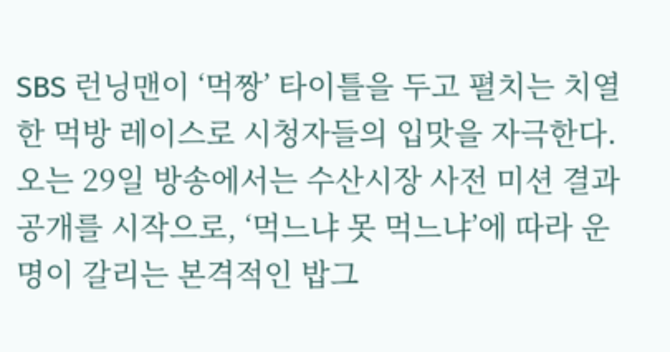SBS 런닝맨이 ‘먹짱’ 타이틀을 두고 펼치는 치열한 먹방 레이스로 시청자들의 입맛을 자극한다.
오는 29일 방송에서는 수산시장 사전 미션 결과 공개를 시작으로, ‘먹느냐 못 먹느냐’에 따라 운명이 갈리는 본격적인 밥그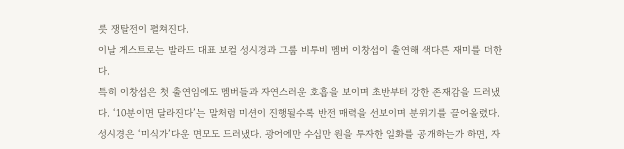릇 쟁탈전이 펼쳐진다.
이날 게스트로는 발라드 대표 보컬 성시경과 그룹 비투비 멤버 이창섭이 출연해 색다른 재미를 더한다.
특히 이창섭은 첫 출연임에도 멤버들과 자연스러운 호흡을 보이며 초반부터 강한 존재감을 드러냈다. ‘10분이면 달라진다’는 말처럼 미션이 진행될수록 반전 매력을 선보이며 분위기를 끌어올렸다.
성시경은 ‘미식가’다운 면모도 드러냈다. 광어에만 수십만 원을 투자한 일화를 공개하는가 하면, 자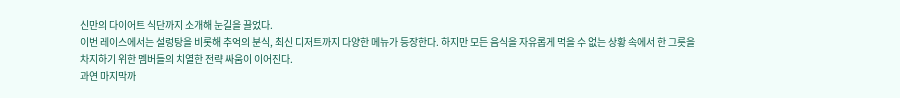신만의 다이어트 식단까지 소개해 눈길을 끌었다.
이번 레이스에서는 설렁탕을 비롯해 추억의 분식, 최신 디저트까지 다양한 메뉴가 등장한다. 하지만 모든 음식을 자유롭게 먹을 수 없는 상황 속에서 한 그릇을 차지하기 위한 멤버들의 치열한 전략 싸움이 이어진다.
과연 마지막까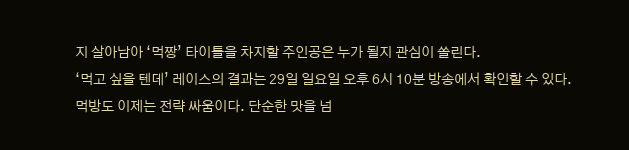지 살아남아 ‘먹짱’ 타이틀을 차지할 주인공은 누가 될지 관심이 쏠린다.
‘먹고 싶을 텐데’ 레이스의 결과는 29일 일요일 오후 6시 10분 방송에서 확인할 수 있다.
먹방도 이제는 전략 싸움이다. 단순한 맛을 넘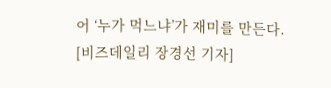어 ‘누가 먹느냐’가 재미를 만든다.
[비즈데일리 장경선 기자]